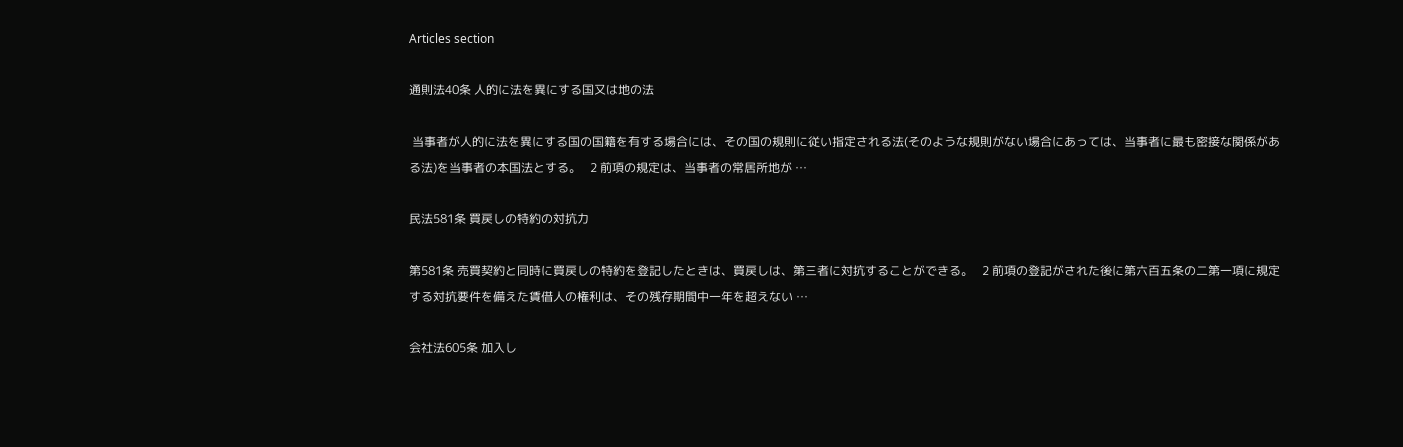Articles section

通則法40条 人的に法を異にする国又は地の法

 当事者が人的に法を異にする国の国籍を有する場合には、その国の規則に従い指定される法(そのような規則がない場合にあっては、当事者に最も密接な関係がある法)を当事者の本国法とする。   2 前項の規定は、当事者の常居所地が …

民法581条 買戻しの特約の対抗力

第581条 売買契約と同時に買戻しの特約を登記したときは、買戻しは、第三者に対抗することができる。   2 前項の登記がされた後に第六百五条の二第一項に規定する対抗要件を備えた賃借人の権利は、その残存期間中一年を超えない …

会社法605条 加入し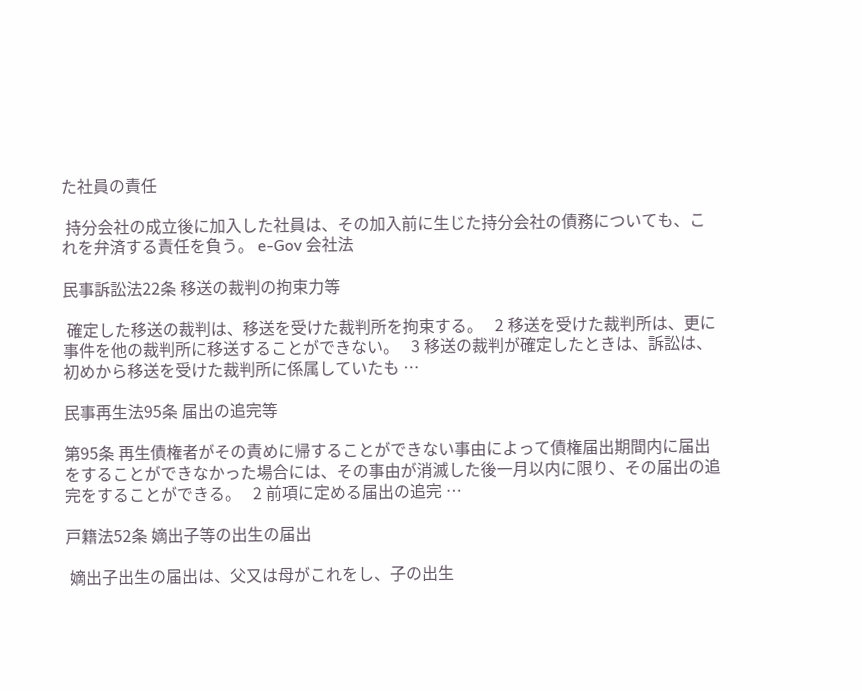た社員の責任

 持分会社の成立後に加入した社員は、その加入前に生じた持分会社の債務についても、これを弁済する責任を負う。 e-Gov 会社法

民事訴訟法22条 移送の裁判の拘束力等

 確定した移送の裁判は、移送を受けた裁判所を拘束する。   2 移送を受けた裁判所は、更に事件を他の裁判所に移送することができない。   3 移送の裁判が確定したときは、訴訟は、初めから移送を受けた裁判所に係属していたも …

民事再生法95条 届出の追完等

第95条 再生債権者がその責めに帰することができない事由によって債権届出期間内に届出をすることができなかった場合には、その事由が消滅した後一月以内に限り、その届出の追完をすることができる。   2 前項に定める届出の追完 …

戸籍法52条 嫡出子等の出生の届出

 嫡出子出生の届出は、父又は母がこれをし、子の出生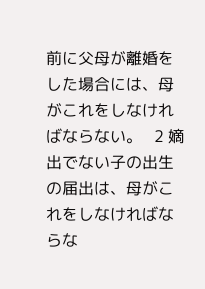前に父母が離婚をした場合には、母がこれをしなければならない。   2 嫡出でない子の出生の届出は、母がこれをしなければならな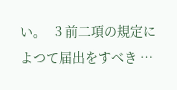い。   3 前二項の規定によつて届出をすべき …